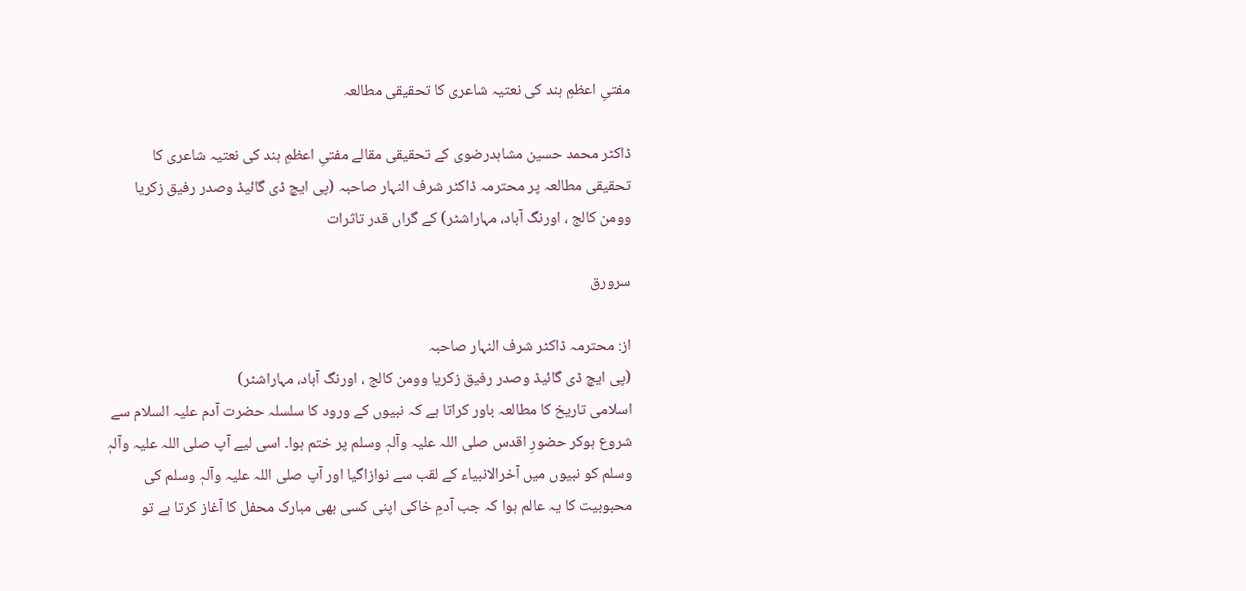مفتیِ اعظمِ ہند کی نعتیہ شاعری کا تحقیقی مطالعہ

ڈاکٹر محمد حسین مشاہدرضوی کے تحقیقی مقالے مفتیِ اعظمِ ہند کی نعتیہ شاعری کا تحقیقی مطالعہ پر محترمہ ڈاکٹر شرف النہار صاحبہ (پی ایچ ڈی گائیڈ وصدر رفیق زکریا وومن کالج ، اورنگ آباد، مہاراشٹر) کے گراں قدر تاثرات

سرورق

از: محترمہ ڈاکٹر شرف النہار صاحبہ
(پی ایچ ڈی گائیڈ وصدر رفیق زکریا وومن کالج ، اورنگ آباد، مہاراشٹر)
اسلامی تاریخ کا مطالعہ باور کراتا ہے کہ نبیوں کے ورود کا سلسلہ حضرت آدم علیہ السلام سے شروع ہوکر حضورِ اقدس صلی اللہ علیہ وآلہٖ وسلم پر ختم ہوا۔ اسی لیے آپ صلی اللہ علیہ وآلہٖ وسلم کو نبیوں میں آخرالانبیاء کے لقب سے نوازاگیا اور آپ صلی اللہ علیہ وآلہٖ وسلم کی محبوبیت کا یہ عالم ہوا کہ جب آدمِ خاکی اپنی کسی بھی مبارک محفل کا آغاز کرتا ہے تو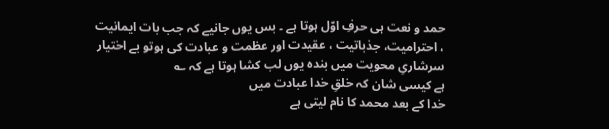حمد و نعت ہی حرفِ اوّل ہوتا ہے ۔ بس یوں جانیے کہ جب بات ایمانیت ، احترامیت، جذباتیت ، عقیدت اور عظمت و عبادت کی ہوتو بے اختیار سرشاریِ محویت میں بندہ یوں لب کشا ہوتا ہے کہ ؎
ہے کیسی شان کہ خلقِ خدا عبادت میں
خدا کے بعد محمد کا نام لیتی ہے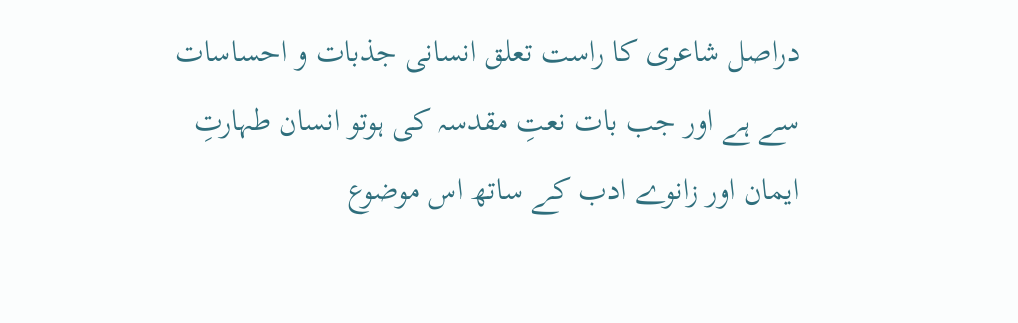دراصل شاعری کا راست تعلق انسانی جذبات و احساسات سے ہے اور جب بات نعتِ مقدسہ کی ہوتو انسان طہارتِ ایمان اور زانوے ادب کے ساتھ اس موضوع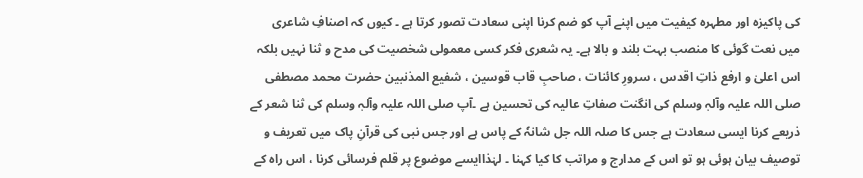کی پاکیزہ اور مطہرہ کیفیت میں اپنے آپ کو ضم کرنا اپنی سعادت تصور کرتا ہے ۔ کیوں کہ اصنافِ شاعری میں نعت گوئی کا منصب بہت بلند و بالا ہے۔ یہ شعری فکر کسی معمولی شخصیت کی مدح و ثنا نہیں بلکہ اس اعلیٰ و ارفع ذاتِ اقدس ، سرورِ کائنات ، صاحبِ قاب قوسین ، شفیع المذنبین حضرت محمد مصطفی صلی اللہ علیہ وآلہٖ وسلم کی انگنت صفاتِ عالیہ کی تحسین ہے ۔آپ صلی اللہ علیہ وآلہٖ وسلم کی ثنا شعر کے ذریعے کرنا ایسی سعادت ہے جس کا صلہ اللہ جل شانہٗ کے پاس ہے اور جس نبی کی قرآنِ پاک میں تعریف و توصیف بیان ہوئی ہو تو اس کے مدارج و مراتب کا کیا کہنا ۔ لہٰذاایسے موضوع پر قلم فرسائی کرنا ، اس راہ کے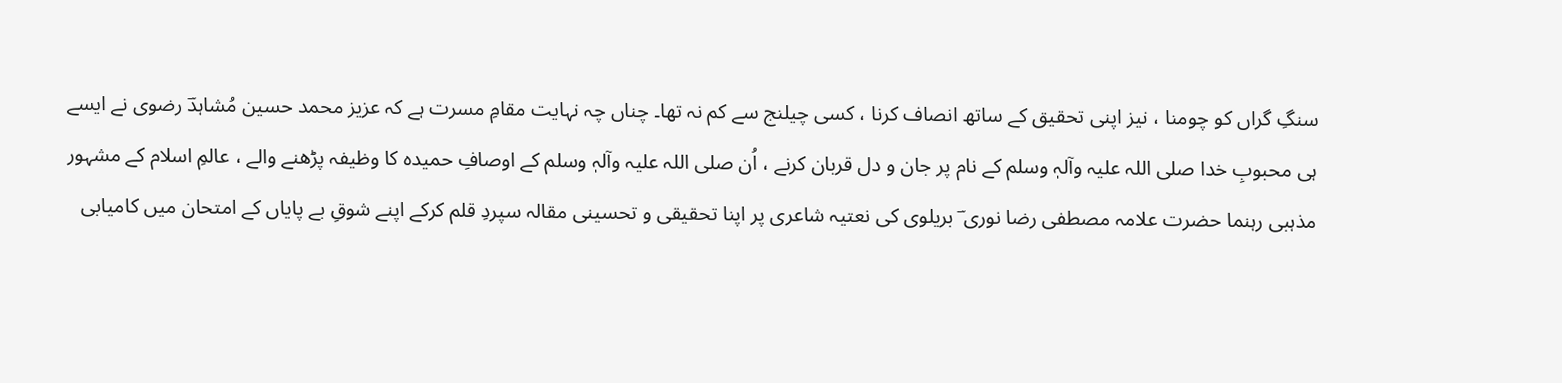سنگِ گراں کو چومنا ، نیز اپنی تحقیق کے ساتھ انصاف کرنا ، کسی چیلنج سے کم نہ تھا۔ چناں چہ نہایت مقامِ مسرت ہے کہ عزیز محمد حسین مُشاہدؔ رضوی نے ایسے ہی محبوبِ خدا صلی اللہ علیہ وآلہٖ وسلم کے نام پر جان و دل قربان کرنے ، اُن صلی اللہ علیہ وآلہٖ وسلم کے اوصافِ حمیدہ کا وظیفہ پڑھنے والے ، عالمِ اسلام کے مشہور مذہبی رہنما حضرت علامہ مصطفی رضا نوری ؔ بریلوی کی نعتیہ شاعری پر اپنا تحقیقی و تحسینی مقالہ سپردِ قلم کرکے اپنے شوقِ بے پایاں کے امتحان میں کامیابی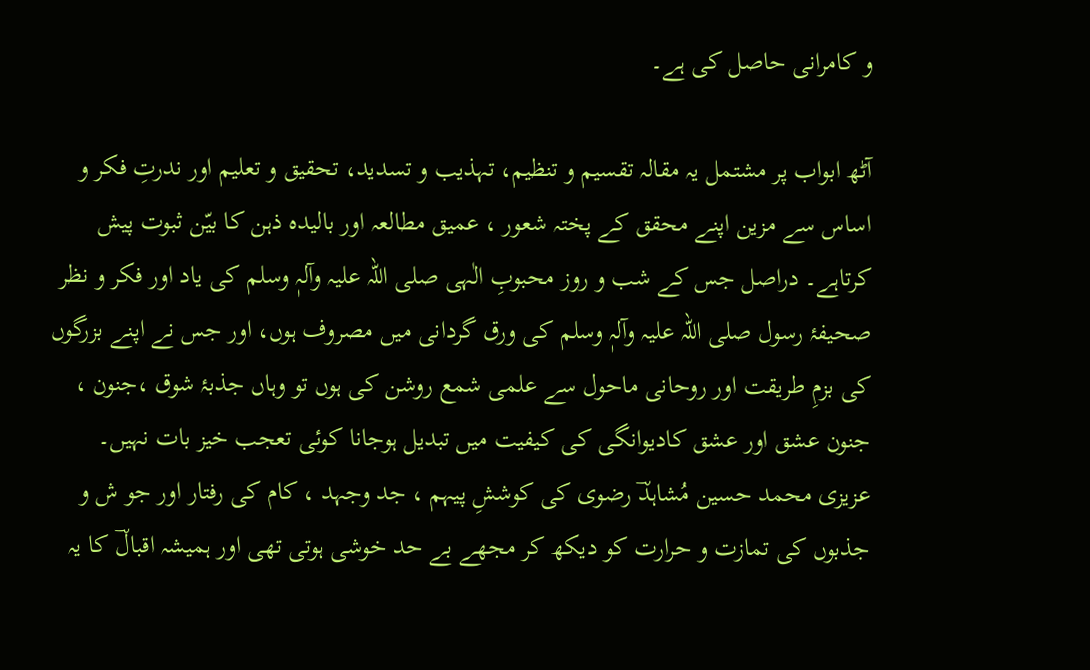و کامرانی حاصل کی ہے۔

آٹھ ابواب پر مشتمل یہ مقالہ تقسیم و تنظیم، تہذیب و تسدید، تحقیق و تعلیم اور ندرتِ فکر و اساس سے مزین اپنے محقق کے پختہ شعور ، عمیق مطالعہ اور بالیدہ ذہن کا بیّن ثبوت پیش کرتاہے۔ دراصل جس کے شب و روز محبوبِ الٰہی صلی اللہ علیہ وآلہٖ وسلم کی یاد اور فکر و نظر صحیفۂ رسول صلی اللہ علیہ وآلہٖ وسلم کی ورق گردانی میں مصروف ہوں، اور جس نے اپنے بزرگوں کی بزمِ طریقت اور روحانی ماحول سے علمی شمع روشن کی ہوں تو وہاں جذبۂ شوق ،جنون ، جنون عشق اور عشق کادیوانگی کی کیفیت میں تبدیل ہوجانا کوئی تعجب خیز بات نہیں۔ عزیزی محمد حسین مُشاہدؔ رضوی کی کوششِ پیہم ، جد وجہد ، کام کی رفتار اور جو ش و جذبوں کی تمازت و حرارت کو دیکھ کر مجھے بے حد خوشی ہوتی تھی اور ہمیشہ اقبالؔ کا یہ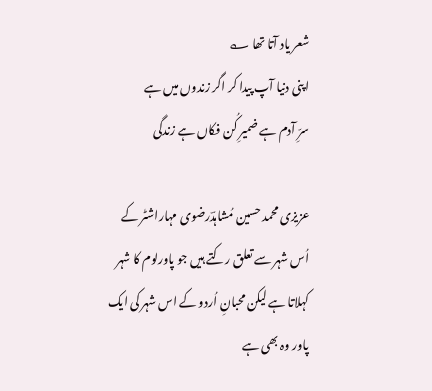شعر یاد آتا تھا ؎
اپنی دنیا آپ پیدا کر اگر زندوں میں ہے
سرِّ آدم ہے ضمیرِ کُن فکاں ہے زندگی

عزیزی محمد حسین مُشاہدؔرضوی مہاراشٹر کے اُس شہر سے تعلق رکتے ہیں جو پاورلوم کا شہر کہلاتا ہے لیکن محبانِ اُردو کے اس شہر کی ایک پاور وہ بھی ہے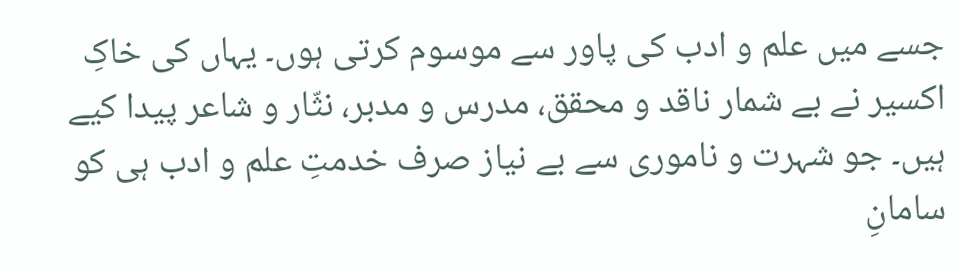جسے میں علم و ادب کی پاور سے موسوم کرتی ہوں۔ یہاں کی خاکِ اکسیر نے بے شمار ناقد و محقق، مدرس و مدبر، نثّار و شاعر پیدا کیے ہیں۔ جو شہرت و ناموری سے بے نیاز صرف خدمتِ علم و ادب ہی کو سامانِ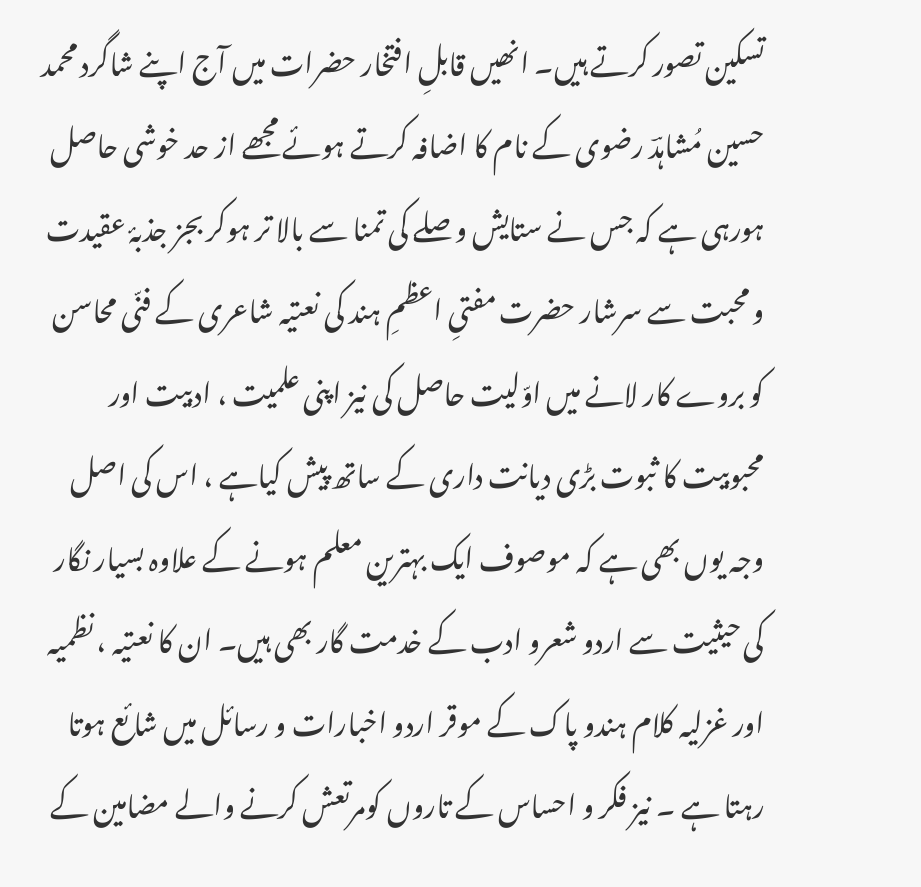تسکین تصور کرتے ہیں۔ انھیں قابلِ افتخار حضرات میں آج اپنے شاگرد محمد حسین مُشاہدؔ رضوی کے نام کا اضافہ کرتے ہوئے مجھے از حد خوشی حاصل ہورہی ہے کہ جس نے ستایش و صلے کی تمنا سے بالا تر ہوکر بجز جذبۂ عقیدت و محبت سے سرشار حضرت مفتیِ اعظمِ ہند کی نعتیہ شاعری کے فنّی محاسن کو بروے کار لانے میں اوّلیت حاصل کی نیز اپنی علمیت ، ادبیت اور محبوبیت کا ثبوت بڑی دیانت داری کے ساتھ پیش کیاہے ، اس کی اصل وجہ یوں بھی ہے کہ موصوف ایک بہترین معلم ہونے کے علاوہ بسیار نگار کی حیثیت سے اردو شعرو ادب کے خدمت گار بھی ہیں۔ ان کا نعتیہ ، نظمیہ اور غزلیہ کلام ہندو پاک کے موقر اردو اخبارات و رسائل میں شائع ہوتا رہتا ہے ۔ نیز فکر و احساس کے تاروں کومرتعش کرنے والے مضامین کے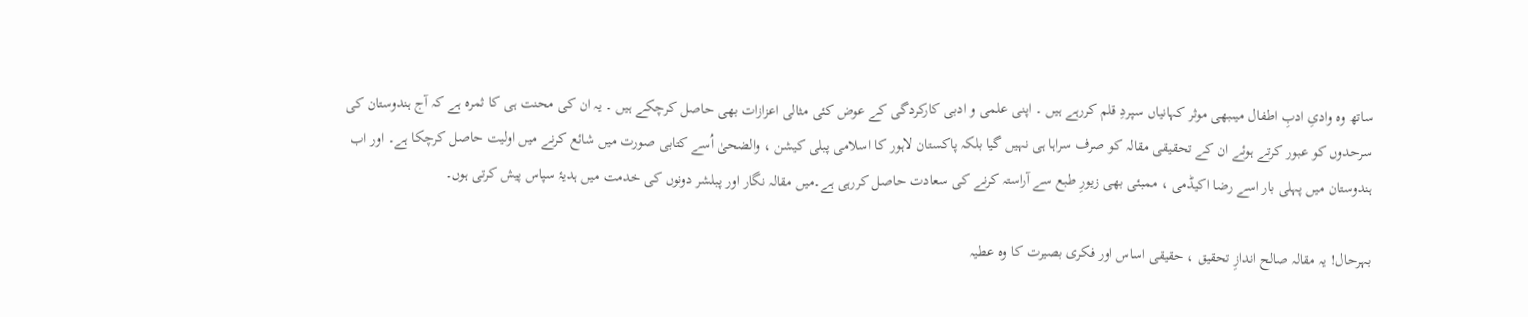ساتھ وہ وادیِ ادبِ اطفال میںبھی موثر کہانیاں سپردِ قلم کررہے ہیں ۔ اپنی علمی و ادبی کارکردگی کے عوض کئی مثالی اعزازات بھی حاصل کرچکے ہیں ۔ یہ ان کی محنت ہی کا ثمرہ ہے کہ آج ہندوستان کی سرحدوں کو عبور کرتے ہوئے ان کے تحقیقی مقالہ کو صرف سراہا ہی نہیں گیا بلکہ پاکستان لاہور کا اسلامی پبلی کیشن ، والضحیٰ اُسے کتابی صورت میں شائع کرنے میں اولیت حاصل کرچکا ہے۔ اور اب ہندوستان میں پہلی بار اسے رضا اکیڈمی ، ممبئی بھی زیورِ طبع سے آراستہ کرنے کی سعادت حاصل کررہی ہے۔میں مقالہ نگار اور پبلشر دونوں کی خدمت میں ہدیۂ سپاس پیش کرتی ہوں۔

بہرحال! یہ مقالہ صالح اندازِ تحقیق ، حقیقی اساس اور فکری بصیرت کا وہ عطیہ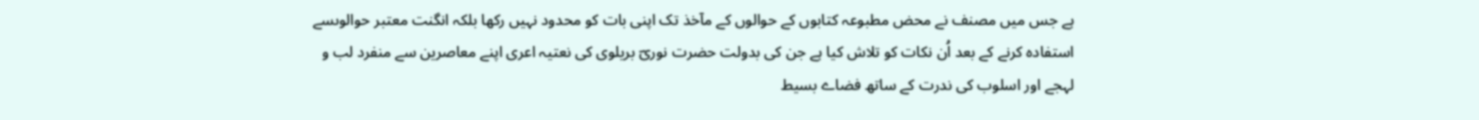ہے جس میں مصنف نے محض مطبوعہ کتابوں کے حوالوں کے مآخذ تک اپنی بات کو محدود نہیں رکھا بلکہ انگنت معتبر حوالوںسے استفادہ کرنے کے بعد اُن نکات کو تلاش کیا ہے جن کی بدولت حضرت نوریؔ بریلوی کی نعتیہ اعری اپنے معاصرین سے منفرد لب و لہجے اور اسلوب کی ندرت کے ساتھ فضاے بسیط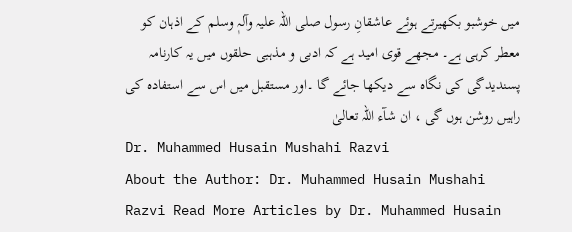میں خوشبو بکھیرتے ہوئے عاشقانِ رسول صلی اللہ علیہ وآلہٖ وسلم کے اذہان کو معطر کرہی ہے۔ مجھے قوی امید ہے کہ ادبی و مذہبی حلقوں میں یہ کارنامہ پسندیدگی کی نگاہ سے دیکھا جائے گا ۔اور مستقبل میں اس سے استفادہ کی راہیں روشن ہوں گی ، ان شآء اللہ تعالیٰ
Dr. Muhammed Husain Mushahi Razvi
About the Author: Dr. Muhammed Husain Mushahi Razvi Read More Articles by Dr. Muhammed Husain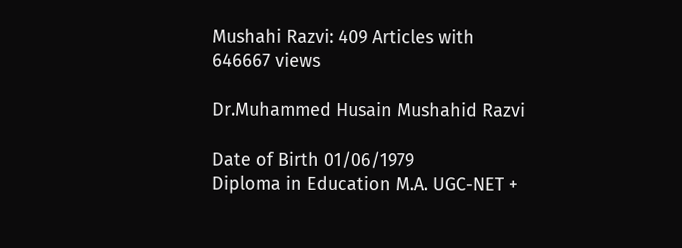Mushahi Razvi: 409 Articles with 646667 views

Dr.Muhammed Husain Mushahid Razvi

Date of Birth 01/06/1979
Diploma in Education M.A. UGC-NET +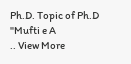Ph.D. Topic of Ph.D
"Mufti e A
.. View More